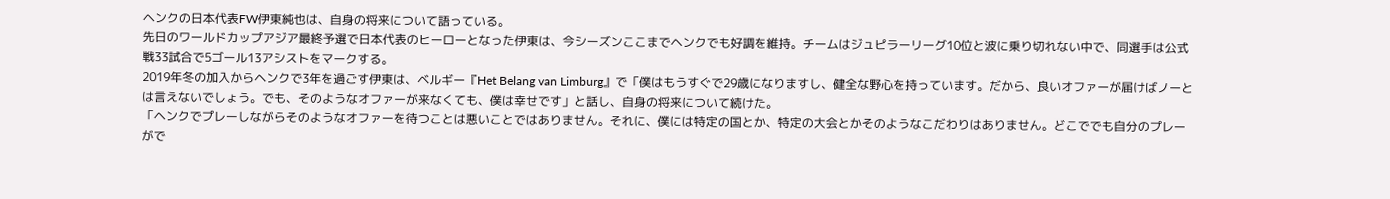ヘンクの日本代表FW伊東純也は、自身の将来について語っている。
先日のワールドカップアジア最終予選で日本代表のヒーローとなった伊東は、今シーズンここまでヘンクでも好調を維持。チームはジュピラーリーグ10位と波に乗り切れない中で、同選手は公式戦33試合で5ゴール13アシストをマークする。
2019年冬の加入からヘンクで3年を過ごす伊東は、ベルギー『Het Belang van Limburg』で「僕はもうすぐで29歳になりますし、健全な野心を持っています。だから、良いオファーが届けばノーとは言えないでしょう。でも、そのようなオファーが来なくても、僕は幸せです」と話し、自身の将来について続けた。
「ヘンクでプレーしながらそのようなオファーを待つことは悪いことではありません。それに、僕には特定の国とか、特定の大会とかそのようなこだわりはありません。どこででも自分のプレーがで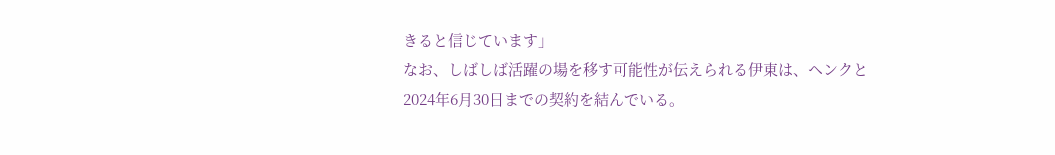きると信じています」
なお、しばしば活躍の場を移す可能性が伝えられる伊東は、ヘンクと2024年6月30日までの契約を結んでいる。